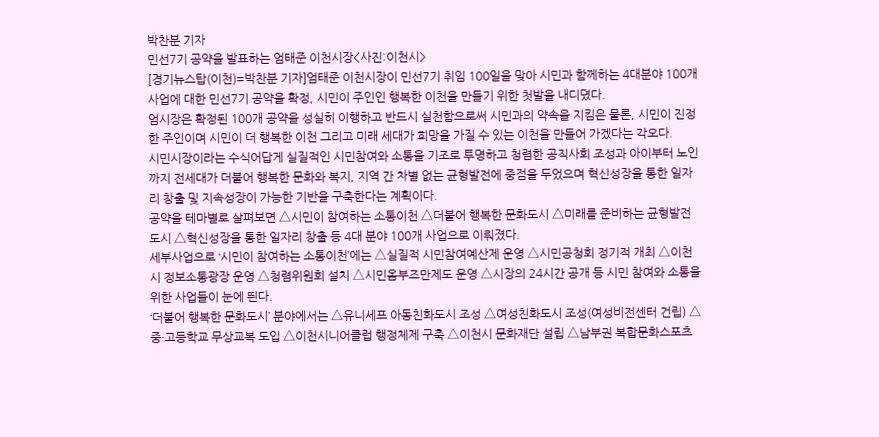박찬분 기자
민선7기 공약을 발표하는 엄태준 이천시장<사진:이천시>
[경기뉴스탑(이천)=박찬분 기자]엄태준 이천시장이 민선7기 취임 100일을 맞아 시민과 함께하는 4대분야 100개 사업에 대한 민선7기 공약을 확정, 시민이 주인인 행복한 이천을 만들기 위한 첫발을 내디뎠다.
엄시장은 확정된 100개 공약을 성실히 이행하고 반드시 실천함으로써 시민과의 약속을 지킴은 물론, 시민이 진정한 주인이며 시민이 더 행복한 이천 그리고 미래 세대가 희망을 가질 수 있는 이천을 만들어 가겠다는 각오다.
시민시장이라는 수식어답게 실질적인 시민참여와 소통을 기조로 투명하고 청렴한 공직사회 조성과 아이부터 노인까지 전세대가 더불어 행복한 문화와 복지, 지역 간 차별 없는 균형발전에 중점을 두었으며 혁신성장을 통한 일자리 창출 및 지속성장이 가능한 기반을 구축한다는 계획이다.
공약을 테마별로 살펴보면 △시민이 참여하는 소통이천 △더불어 행복한 문화도시 △미래를 준비하는 균형발전도시 △혁신성장을 통한 일자리 창출 등 4대 분야 100개 사업으로 이뤄졌다.
세부사업으로 ‘시민이 참여하는 소통이천’에는 △실질적 시민참여예산제 운영 △시민공청회 정기적 개최 △이천시 정보소통광장 운영 △청렴위원회 설치 △시민옴부즈만제도 운영 △시장의 24시간 공개 등 시민 참여와 소통을 위한 사업들이 눈에 띈다.
‘더불어 행복한 문화도시’ 분야에서는 △유니세프 아동친화도시 조성 △여성친화도시 조성(여성비전센터 건립) △중·고등학교 무상교복 도입 △이천시니어클럽 행정체제 구축 △이천시 문화재단 설립 △남부권 복합문화스포츠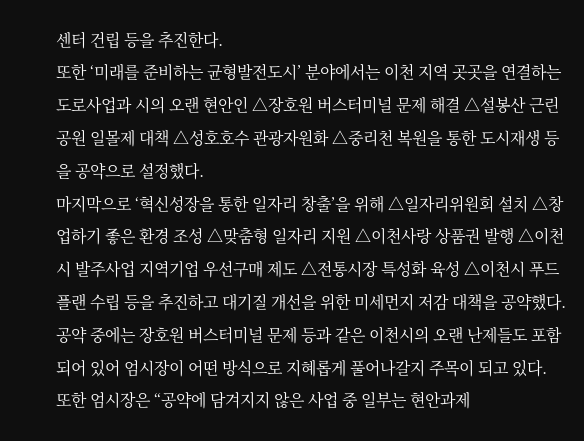센터 건립 등을 추진한다.
또한 ‘미래를 준비하는 균형발전도시’ 분야에서는 이천 지역 곳곳을 연결하는 도로사업과 시의 오랜 현안인 △장호원 버스터미널 문제 해결 △설봉산 근린공원 일몰제 대책 △성호호수 관광자원화 △중리천 복원을 통한 도시재생 등을 공약으로 설정했다.
마지막으로 ‘혁신성장을 통한 일자리 창출’을 위해 △일자리위원회 설치 △창업하기 좋은 환경 조성 △맞춤형 일자리 지원 △이천사랑 상품권 발행 △이천시 발주사업 지역기업 우선구매 제도 △전통시장 특성화 육성 △이천시 푸드플랜 수립 등을 추진하고 대기질 개선을 위한 미세먼지 저감 대책을 공약했다.
공약 중에는 장호원 버스터미널 문제 등과 같은 이천시의 오랜 난제들도 포함되어 있어 엄시장이 어떤 방식으로 지혜롭게 풀어나갈지 주목이 되고 있다.
또한 엄시장은 “공약에 담겨지지 않은 사업 중 일부는 현안과제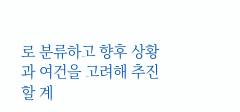로 분류하고 향후 상황과 여건을 고려해 추진할 계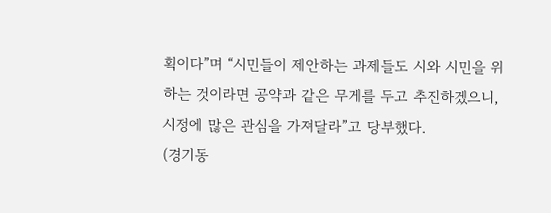획이다”며 “시민들이 제안하는 과제들도 시와 시민을 위하는 것이라면 공약과 같은 무게를 두고 추진하겠으니, 시정에 많은 관심을 가져달라”고 당부했다.
(경기동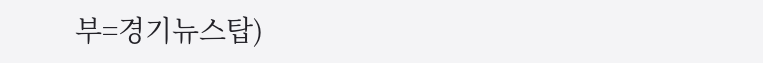부=경기뉴스탑)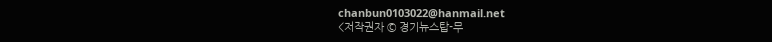chanbun0103022@hanmail.net
<저작권자 © 경기뉴스탑-무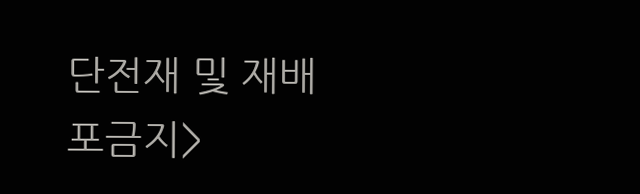단전재 및 재배포금지>